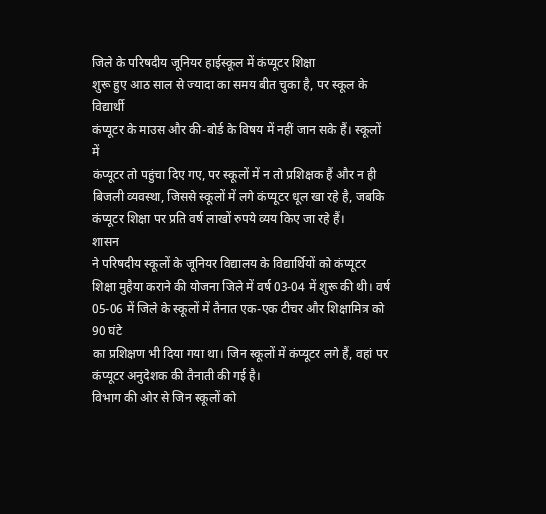जिले के परिषदीय जूनियर हाईस्कूल में कंप्यूटर शिक्षा
शुरू हुए आठ साल से ज्यादा का समय बीत चुका है, पर स्कूल के विद्यार्थी
कंप्यूटर के माउस और की-बोर्ड के विषय में नहीं जान सके हैं। स्कूलों में
कंप्यूटर तो पहुंचा दिए गए, पर स्कूलों में न तो प्रशिक्षक हैं और न ही
बिजली व्यवस्था, जिससे स्कूलों में लगे कंप्यूटर धूल खा रहे है, जबकि
कंप्यूटर शिक्षा पर प्रति वर्ष लाखों रुपये व्यय किए जा रहे हैं।
शासन
ने परिषदीय स्कूलों के जूनियर विद्यालय के विद्यार्थियों को कंप्यूटर
शिक्षा मुहैया कराने की योजना जिले में वर्ष 03-04 में शुरू की थी। वर्ष
05-06 में जिले के स्कूलों में तैनात एक-एक टीचर और शिक्षामित्र को 90 घंटे
का प्रशिक्षण भी दिया गया था। जिन स्कूलों में कंप्यूटर लगे हैं, वहां पर
कंप्यूटर अनुदेशक की तैनाती की गई है।
विभाग की ओर से जिन स्कूलों को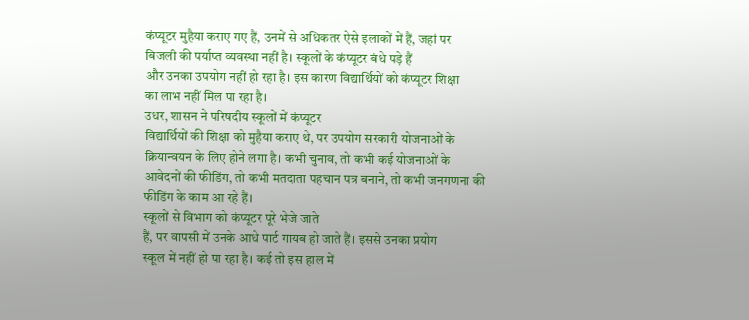कंप्यूटर मुहैया कराए गए हैं, उनमें से अधिकतर ऐसे इलाकों में हैं, जहां पर
बिजली की पर्याप्त व्यवस्था नहीं है। स्कूलों के कंप्यूटर बंधे पड़े हैं
और उनका उपयोग नहीं हो रहा है। इस कारण विद्यार्थियों को कंप्यूटर शिक्षा
का लाभ नहीं मिल पा रहा है।
उधर, शासन ने परिषदीय स्कूलों में कंप्यूटर
विद्यार्थियों की शिक्षा को मुहैया कराए थे, पर उपयोग सरकारी योजनाओं के
क्रियान्वयन के लिए होने लगा है। कभी चुनाव, तो कभी कई योजनाओं के
आवेदनों की फीडिंग, तो कभी मतदाता पहचान पत्र बनाने, तो कभी जनगणना की
फीडिंग के काम आ रहे हैं।
स्कूलों से विभाग को कंप्यूटर पूरे भेजे जाते
हैं, पर वापसी में उनके आधे पार्ट गायब हो जाते हैं। इससे उनका प्रयोग
स्कूल में नहीं हो पा रहा है। कई तो इस हाल में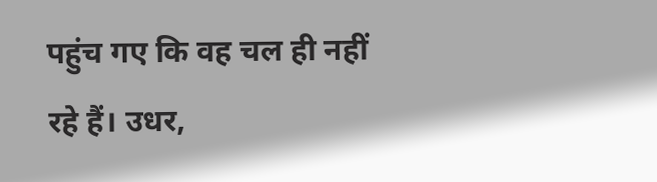पहुंच गए कि वह चल ही नहीं
रहे हैं। उधर,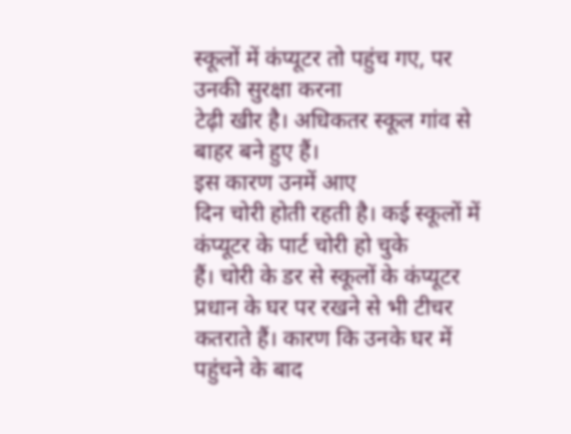स्कूलों में कंप्यूटर तो पहुंच गए, पर उनकी सुरक्षा करना
टेढ़ी खीर है। अधिकतर स्कूल गांव से बाहर बने हुए हैं।
इस कारण उनमें आए
दिन चोरी होती रहती है। कई स्कूलों में कंप्यूटर के पार्ट चोरी हो चुके
हैं। चोरी के डर से स्कूलों के कंप्यूटर प्रधान के घर पर रखने से भी टीचर
कतराते हैं। कारण कि उनके घर में पहुंचने के बाद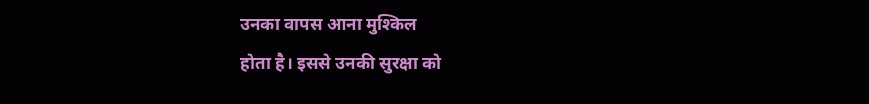उनका वापस आना मुश्किल
होता है। इससे उनकी सुरक्षा को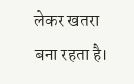लेकर खतरा बना रहता है।